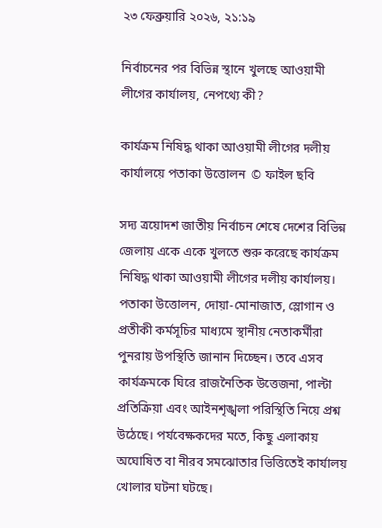২৩ ফেব্রুয়ারি ২০২৬, ২১:১৯

নির্বাচনের পর বিভিন্ন স্থানে খুলছে আওয়ামী লীগের কার্যালয়, নেপথ্যে কী?

কার্যক্রম নিষিদ্ধ থাকা আওয়ামী লীগের দলীয় কার্যালয়ে পতাকা উত্তোলন  © ফাইল ছবি

সদ্য ত্রয়োদশ জাতীয় নির্বাচন শেষে দেশের বিভিন্ন জেলায় একে একে খুলতে শুরু করেছে কার্যক্রম নিষিদ্ধ থাকা আওয়ামী লীগের দলীয় কার্যালয়। পতাকা উত্তোলন, দোয়া-মোনাজাত, স্লোগান ও প্রতীকী কর্মসূচির মাধ্যমে স্থানীয় নেতাকর্মীরা পুনরায় উপস্থিতি জানান দিচ্ছেন। তবে এসব কার্যক্রমকে ঘিরে রাজনৈতিক উত্তেজনা, পাল্টা প্রতিক্রিয়া এবং আইনশৃঙ্খলা পরিস্থিতি নিয়ে প্রশ্ন উঠেছে। পর্যবেক্ষকদের মতে, কিছু এলাকায় অঘোষিত বা নীরব সমঝোতার ভিত্তিতেই কার্যালয় খোলার ঘটনা ঘটছে।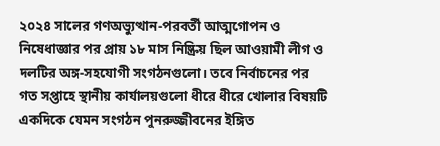২০২৪ সালের গণঅভ্যুত্থান-পরবর্তী আত্মগোপন ও নিষেধাজ্ঞার পর প্রায় ১৮ মাস নিষ্ক্রিয় ছিল আওয়ামী লীগ ও দলটির অঙ্গ-সহযোগী সংগঠনগুলো। তবে নির্বাচনের পর গত সপ্তাহে স্থানীয় কার্যালয়গুলো ধীরে ধীরে খোলার বিষয়টি একদিকে যেমন সংগঠন পুনরুজ্জীবনের ইঙ্গিত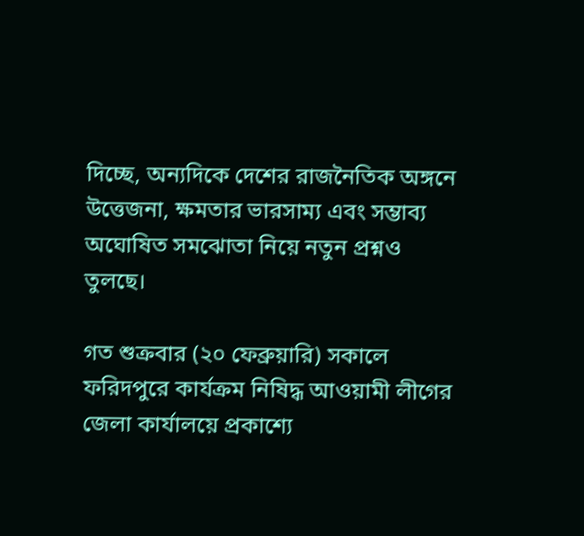দিচ্ছে, অন্যদিকে দেশের রাজনৈতিক অঙ্গনে উত্তেজনা, ক্ষমতার ভারসাম্য এবং সম্ভাব্য অঘোষিত সমঝোতা নিয়ে নতুন প্রশ্নও তুলছে।

গত শুক্রবার (২০ ফেব্রুয়ারি) সকালে ফরিদপুরে কার্যক্রম নিষিদ্ধ আওয়ামী লীগের জেলা কার্যালয়ে প্রকাশ্যে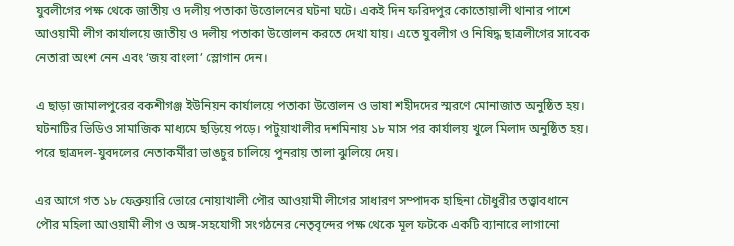যুবলীগের পক্ষ থেকে জাতীয় ও দলীয় পতাকা উত্তোলনের ঘটনা ঘটে। একই দিন ফরিদপুর কোতোয়ালী থানার পাশে আওয়ামী লীগ কার্যালয়ে জাতীয় ও দলীয় পতাকা উত্তোলন করতে দেখা যায়। এতে যুবলীগ ও নিষিদ্ধ ছাত্রলীগের সাবেক নেতারা অংশ নেন এবং ‘জয় বাংলা’ স্লোগান দেন।

এ ছাড়া জামালপুরের বকশীগঞ্জ ইউনিয়ন কার্যালয়ে পতাকা উত্তোলন ও ভাষা শহীদদের স্মরণে মোনাজাত অনুষ্ঠিত হয়। ঘটনাটির ভিডিও সামাজিক মাধ্যমে ছড়িয়ে পড়ে। পটুয়াখালীর দশমিনায় ১৮ মাস পর কার্যালয় খুলে মিলাদ অনুষ্ঠিত হয়। পরে ছাত্রদল-যুবদলের নেতাকর্মীরা ভাঙচুর চালিয়ে পুনরায় তালা ঝুলিয়ে দেয়।

এর আগে গত ১৮ ফেব্রুয়ারি ভোরে নোয়াখালী পৌর আওয়ামী লীগের সাধারণ সম্পাদক হাছিনা চৌধুরীর তত্ত্বাবধানে পৌর মহিলা আওয়ামী লীগ ও অঙ্গ-সহযোগী সংগঠনের নেতৃবৃন্দের পক্ষ থেকে মূল ফটকে একটি ব্যানারে লাগানো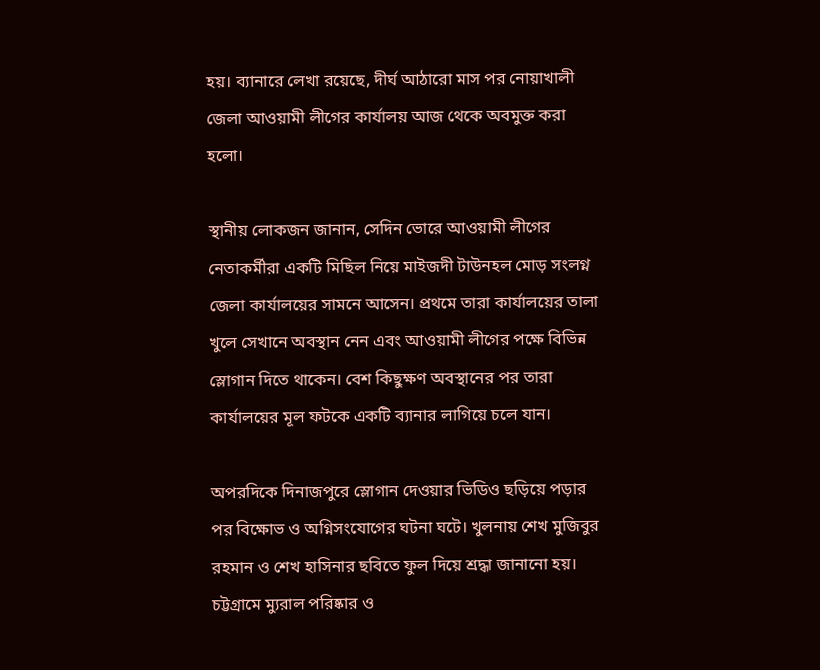হয়। ব্যানারে লেখা রয়েছে, দীর্ঘ আঠারো মাস পর নোয়াখালী জেলা আওয়ামী লীগের কার্যালয় আজ থেকে অবমুক্ত করা হলো।

স্থানীয় লোকজন জানান, সেদিন ভোরে আওয়ামী লীগের নেতাকর্মীরা একটি মিছিল নিয়ে মাইজদী টাউনহল মোড় সংলগ্ন জেলা কার্যালয়ের সামনে আসেন। প্রথমে তারা কার্যালয়ের তালা খুলে সেখানে অবস্থান নেন এবং আওয়ামী লীগের পক্ষে বিভিন্ন স্লোগান দিতে থাকেন। বেশ কিছুক্ষণ অবস্থানের পর তারা কার্যালয়ের মূল ফটকে একটি ব্যানার লাগিয়ে চলে যান।

অপরদিকে দিনাজপুরে স্লোগান দেওয়ার ভিডিও ছড়িয়ে পড়ার পর বিক্ষোভ ও অগ্নিসংযোগের ঘটনা ঘটে। খুলনায় শেখ মুজিবুর রহমান ও শেখ হাসিনার ছবিতে ফুল দিয়ে শ্রদ্ধা জানানো হয়। চট্টগ্রামে ম্যুরাল পরিষ্কার ও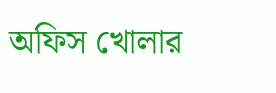অফিস খোলার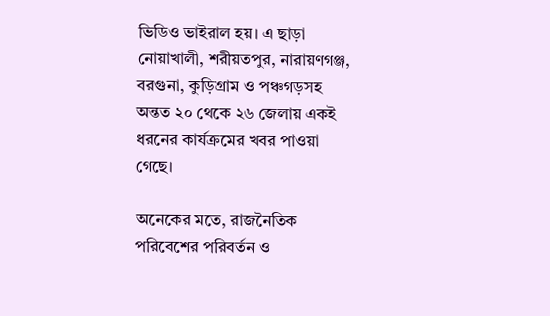ভিডিও ভাইরাল হয়। এ ছাড়া নোয়াখালী, শরীয়তপুর, নারায়ণগঞ্জ, বরগুনা, কুড়িগ্রাম ও পঞ্চগড়সহ অন্তত ২০ থেকে ২৬ জেলায় একই ধরনের কার্যক্রমের খবর পাওয়া গেছে।

অনেকের মতে, রাজনৈতিক পরিবেশের পরিবর্তন ও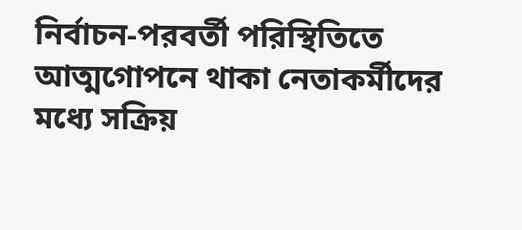নির্বাচন-পরবর্তী পরিস্থিতিতে আত্মগোপনে থাকা নেতাকর্মীদের মধ্যে সক্রিয়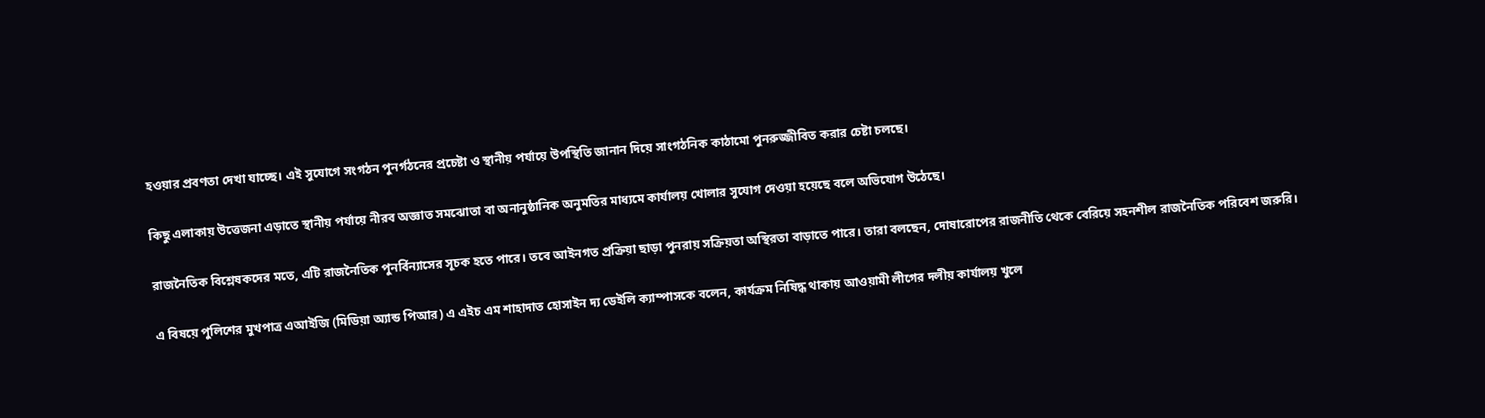হওয়ার প্রবণতা দেখা যাচ্ছে। এই সুযোগে সংগঠন পুনর্গঠনের প্রচেষ্টা ও স্থানীয় পর্যায়ে উপস্থিতি জানান দিয়ে সাংগঠনিক কাঠামো পুনরুজ্জীবিত করার চেষ্টা চলছে।

কিছু এলাকায় উত্তেজনা এড়াতে স্থানীয় পর্যায়ে নীরব অজ্ঞাত সমঝোতা বা অনানুষ্ঠানিক অনুমতির মাধ্যমে কার্যালয় খোলার সুযোগ দেওয়া হয়েছে বলে অভিযোগ উঠেছে।

রাজনৈতিক বিশ্লেষকদের মতে, এটি রাজনৈতিক পুনর্বিন্যাসের সূচক হতে পারে। তবে আইনগত প্রক্রিয়া ছাড়া পুনরায় সক্রিয়তা অস্থিরতা বাড়াতে পারে। তারা বলছেন, দোষারোপের রাজনীতি থেকে বেরিয়ে সহনশীল রাজনৈতিক পরিবেশ জরুরি।

এ বিষয়ে পুলিশের মুখপাত্র এআইজি (মিডিয়া অ্যান্ড পিআর) এ এইচ এম শাহাদাত হোসাইন দ্য ডেইলি ক্যাম্পাসকে বলেন, কার্যক্রম নিষিদ্ধ থাকায় আওয়ামী লীগের দলীয় কার্যালয় খুলে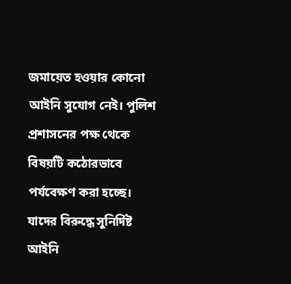জমায়েত হওয়ার কোনো আইনি সুযোগ নেই। পুলিশ প্রশাসনের পক্ষ থেকে বিষয়টি কঠোরভাবে পর্যবেক্ষণ করা হচ্ছে। যাদের বিরুদ্ধে সুনির্দিষ্ট আইনি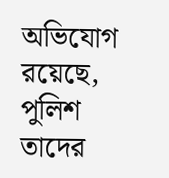অভিযোগ রয়েছে, পুলিশ তাদের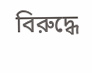বিরুদ্ধে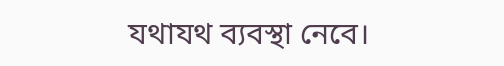যথাযথ ব্যবস্থা নেবে।